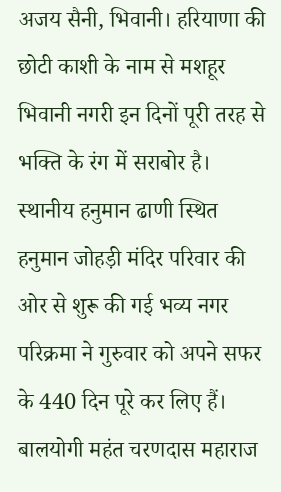अजय सैनी, भिवानी। हरियाणा की छोटी काशी के नाम से मशहूर भिवानी नगरी इन दिनों पूरी तरह से भक्ति के रंग में सराबोर है। स्थानीय हनुमान ढाणी स्थित हनुमान जोहड़ी मंदिर परिवार की ओर से शुरू की गई भव्य नगर परिक्रमा ने गुरुवार को अपने सफर के 440 दिन पूरे कर लिए हैं। बालयोगी महंत चरणदास महाराज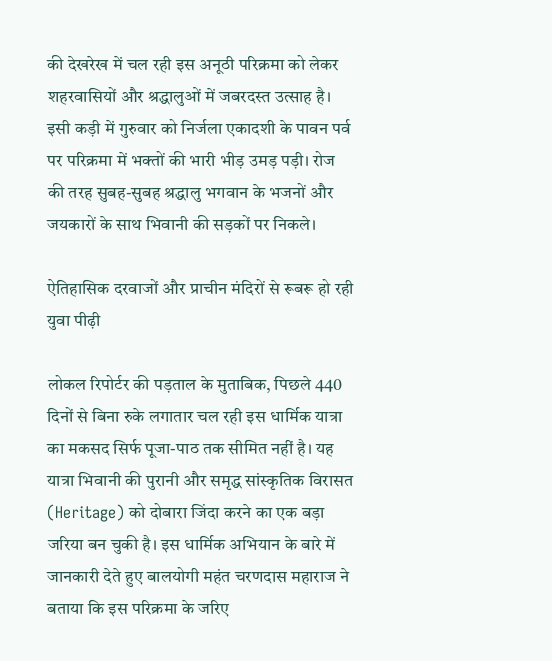की देखरेख में चल रही इस अनूठी परिक्रमा को लेकर शहरवासियों और श्रद्धालुओं में जबरदस्त उत्साह है। इसी कड़ी में गुरुवार को निर्जला एकादशी के पावन पर्व पर परिक्रमा में भक्तों की भारी भीड़ उमड़ पड़ी। रोज की तरह सुबह-सुबह श्रद्धालु भगवान के भजनों और जयकारों के साथ भिवानी की सड़कों पर निकले।

ऐतिहासिक दरवाजों और प्राचीन मंदिरों से रूबरू हो रही युवा पीढ़ी

लोकल रिपोर्टर की पड़ताल के मुताबिक, पिछले 440 दिनों से बिना रुके लगातार चल रही इस धार्मिक यात्रा का मकसद सिर्फ पूजा-पाठ तक सीमित नहीं है। यह यात्रा भिवानी की पुरानी और समृद्ध सांस्कृतिक विरासत (Heritage) को दोबारा जिंदा करने का एक बड़ा जरिया बन चुकी है। इस धार्मिक अभियान के बारे में जानकारी देते हुए बालयोगी महंत चरणदास महाराज ने बताया कि इस परिक्रमा के जरिए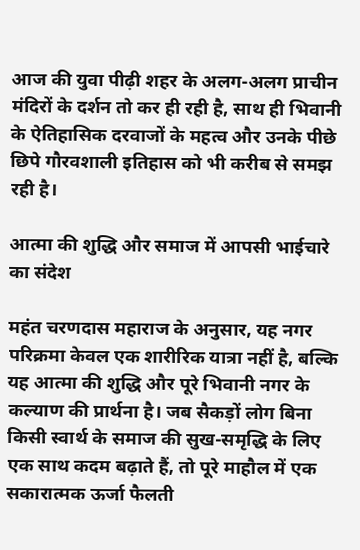आज की युवा पीढ़ी शहर के अलग-अलग प्राचीन मंदिरों के दर्शन तो कर ही रही है, साथ ही भिवानी के ऐतिहासिक दरवाजों के महत्व और उनके पीछे छिपे गौरवशाली इतिहास को भी करीब से समझ रही है।

आत्मा की शुद्धि और समाज में आपसी भाईचारे का संदेश

महंत चरणदास महाराज के अनुसार, यह नगर परिक्रमा केवल एक शारीरिक यात्रा नहीं है, बल्कि यह आत्मा की शुद्धि और पूरे भिवानी नगर के कल्याण की प्रार्थना है। जब सैकड़ों लोग बिना किसी स्वार्थ के समाज की सुख-समृद्धि के लिए एक साथ कदम बढ़ाते हैं, तो पूरे माहौल में एक सकारात्मक ऊर्जा फैलती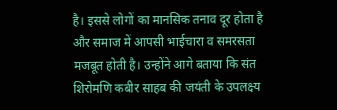है। इससे लोगों का मानसिक तनाव दूर होता है और समाज में आपसी भाईचारा व समरसता मजबूत होती है। उन्होंने आगे बताया कि संत शिरोमणि कबीर साहब की जयंती के उपलक्ष्य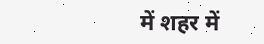में शहर में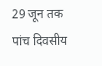29 जून तक पांच दिवसीय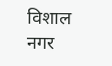विशाल नगर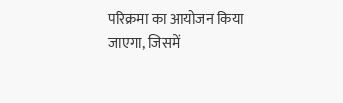परिक्रमा का आयोजन किया जाएगा, जिसमें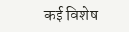कई विशेष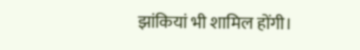झांकियां भी शामिल होंगी।